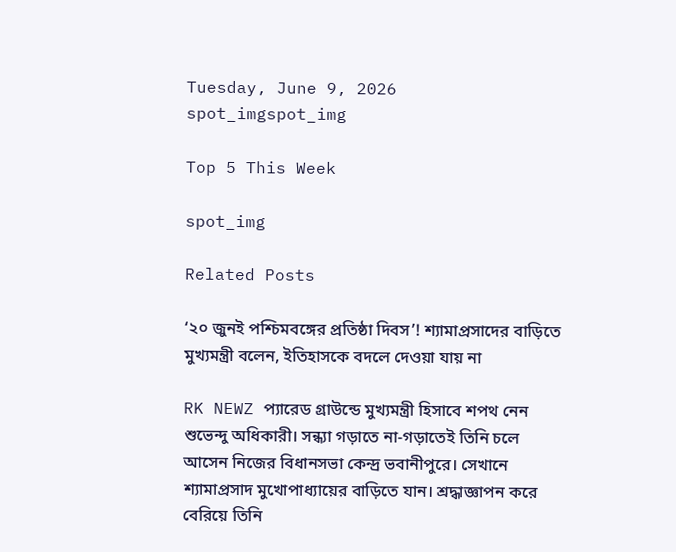Tuesday, June 9, 2026
spot_imgspot_img

Top 5 This Week

spot_img

Related Posts

‘২০ জুনই পশ্চিমবঙ্গের প্রতিষ্ঠা দিবস’! শ্যামাপ্রসাদের বাড়িতে মুখ্যমন্ত্রী বলেন, ইতিহাসকে বদলে দেওয়া যায় না

RK NEWZ প্যারেড গ্রাউন্ডে মুখ্যমন্ত্রী হিসাবে শপথ নেন শুভেন্দু অধিকারী। সন্ধ্যা গড়াতে না-গড়াতেই তিনি চলে আসেন নিজের বিধানসভা কেন্দ্র ভবানীপুরে। সেখানে শ্যামাপ্রসাদ মুখোপাধ্যায়ের বাড়িতে যান। শ্রদ্ধাজ্ঞাপন করে বেরিয়ে তিনি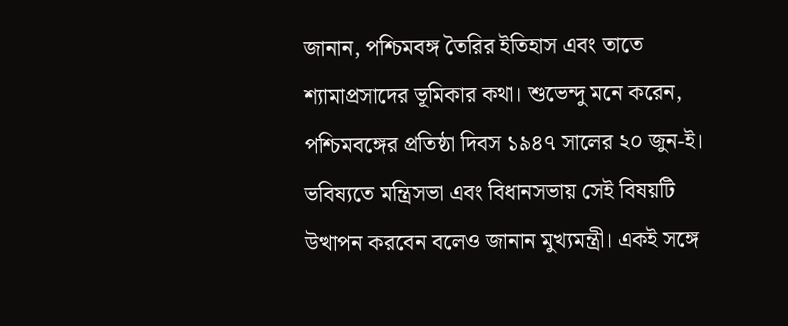জানান, পশ্চিমবঙ্গ তৈরির ইতিহাস এবং তাতে শ্যামাপ্রসাদের ভূমিকার কথা। শুভেন্দু মনে করেন, পশ্চিমবঙ্গের প্রতিষ্ঠা দিবস ১৯৪৭ সালের ২০ জুন-ই। ভবিষ্যতে মন্ত্রিসভা এবং বিধানসভায় সেই বিষয়টি উত্থাপন করবেন বলেও জানান মুখ্যমন্ত্রী। একই সঙ্গে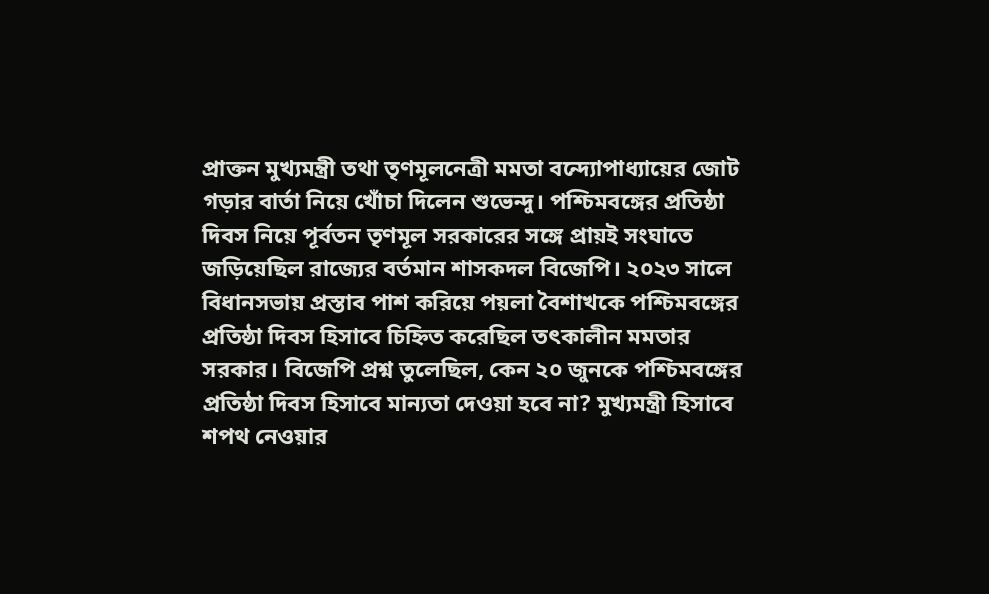প্রাক্তন মুখ্যমন্ত্রী তথা তৃণমূলনেত্রী মমতা বন্দ্যোপাধ্যায়ের জোট গড়ার বার্তা নিয়ে খোঁচা দিলেন শুভেন্দু। পশ্চিমবঙ্গের প্রতিষ্ঠা দিবস নিয়ে পূর্বতন তৃণমূল সরকারের সঙ্গে প্রায়ই সংঘাতে জড়িয়েছিল রাজ্যের বর্তমান শাসকদল বিজেপি। ২০২৩ সালে বিধানসভায় প্রস্তাব পাশ করিয়ে পয়লা বৈশাখকে পশ্চিমবঙ্গের প্রতিষ্ঠা দিবস হিসাবে চিহ্নিত করেছিল তৎকালীন মমতার সরকার। বিজেপি প্রশ্ন তুলেছিল, কেন ২০ জুনকে পশ্চিমবঙ্গের প্রতিষ্ঠা দিবস হিসাবে মান্যতা দেওয়া হবে না? মুখ্যমন্ত্রী হিসাবে শপথ নেওয়ার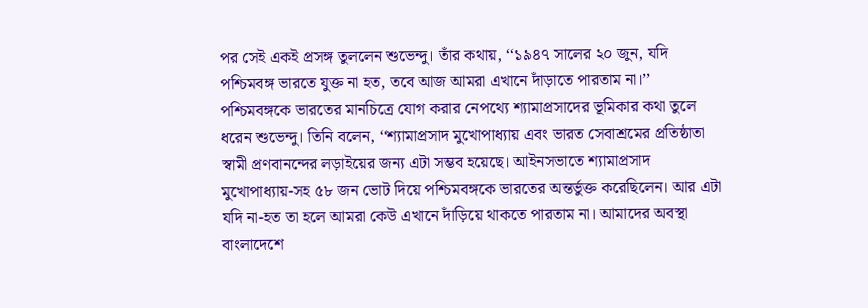পর সেই একই প্রসঙ্গ তুললেন শুভেন্দু। তাঁর কথায়, ‘‘১৯৪৭ সালের ২০ জুন, যদি পশ্চিমবঙ্গ ভারতে যুক্ত না হত, তবে আজ আমরা এখানে দাঁড়াতে পারতাম না।’’ পশ্চিমবঙ্গকে ভারতের মানচিত্রে যোগ করার নেপথ্যে শ্যামাপ্রসাদের ভূমিকার কথা তুলে ধরেন শুভেন্দু। তিনি বলেন, ‘‘শ্যামাপ্রসাদ মুখোপাধ্যায় এবং ভারত সেবাশ্রমের প্রতিষ্ঠাতা স্বামী প্রণবানন্দের লড়াইয়ের জন্য এটা সম্ভব হয়েছে। আইনসভাতে শ্যামাপ্রসাদ মুখোপাধ্যায়-সহ ৫৮ জন ভোট দিয়ে পশ্চিমবঙ্গকে ভারতের অন্তর্ভুক্ত করেছিলেন। আর এটা যদি না-হত তা হলে আমরা কেউ এখানে দাঁড়িয়ে থাকতে পারতাম না। আমাদের অবস্থা বাংলাদেশে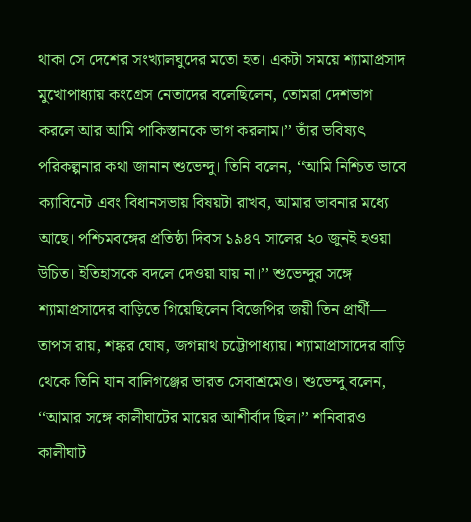থাকা সে দেশের সংখ্যালঘুদের মতো হত। একটা সময়ে শ্যামাপ্রসাদ মুখোপাধ্যায় কংগ্রেস নেতাদের বলেছিলেন, তোমরা দেশভাগ করলে আর আমি পাকিস্তানকে ভাগ করলাম।’’ তাঁর ভবিষ্যৎ পরিকল্পনার কথা জানান শুভেন্দু। তিনি বলেন, ‘‘আমি নিশ্চিত ভাবে ক্যাবিনেট এবং বিধানসভায় বিষয়টা রাখব, আমার ভাবনার মধ্যে আছে। পশ্চিমবঙ্গের প্রতিষ্ঠা দিবস ১৯৪৭ সালের ২০ জুনই হওয়া উচিত। ইতিহাসকে বদলে দেওয়া যায় না।’’ শুভেন্দুর সঙ্গে শ্যামাপ্রসাদের বাড়িতে গিয়েছিলেন বিজেপির জয়ী তিন প্রার্থী— তাপস রায়, শঙ্কর ঘোষ, জগন্নাথ চট্টোপাধ্যায়। শ্যামাপ্রাসাদের বাড়ি থেকে তিনি যান বালিগঞ্জের ভারত সেবাশ্রমেও। শুভেন্দু বলেন, ‘‘আমার সঙ্গে কালীঘাটের মায়ের আশীর্বাদ ছিল।’’ শনিবারও কালীঘাট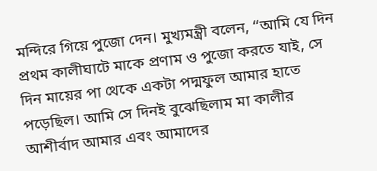মন্দিরে গিয়ে পুজো দেন। মুখ্যমন্ত্রী বলেন, ‘‘আমি যে দিন প্রথম কালীঘাটে মাকে প্রণাম ও পুজো করতে যাই, সে দিন মায়ের পা থেকে একটা পদ্মফুল আমার হাতে পড়েছিল। আমি সে দিনই বুঝেছিলাম মা কালীর আশীর্বাদ আমার এবং আমাদের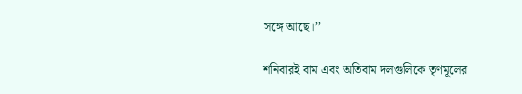সঙ্গে আছে।’’

শনিবারই বাম এবং অতিবাম দলগুলিকে তৃণমূলের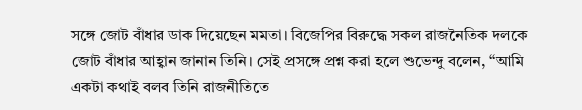সঙ্গে জোট বাঁধার ডাক দিয়েছেন মমতা। বিজেপির বিরুদ্ধে সকল রাজনৈতিক দলকে জোট বাঁধার আহ্বান জানান তিনি। সেই প্রসঙ্গে প্রশ্ন করা হলে শুভেন্দু বলেন, ‘‘আমি একটা কথাই বলব তিনি রাজনীতিতে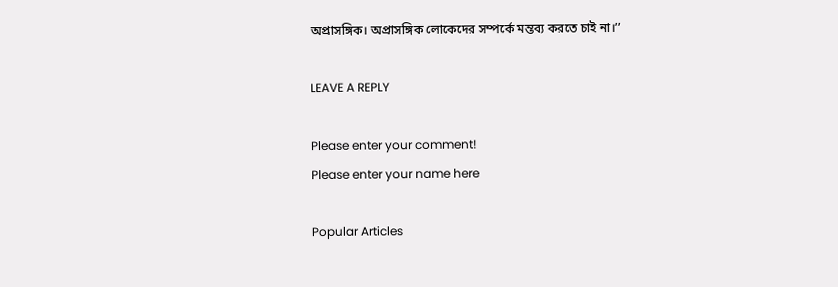অপ্রাসঙ্গিক। অপ্রাসঙ্গিক লোকেদের সম্পর্কে মন্তব্য করতে চাই না।’’

LEAVE A REPLY

Please enter your comment!
Please enter your name here

Popular Articles